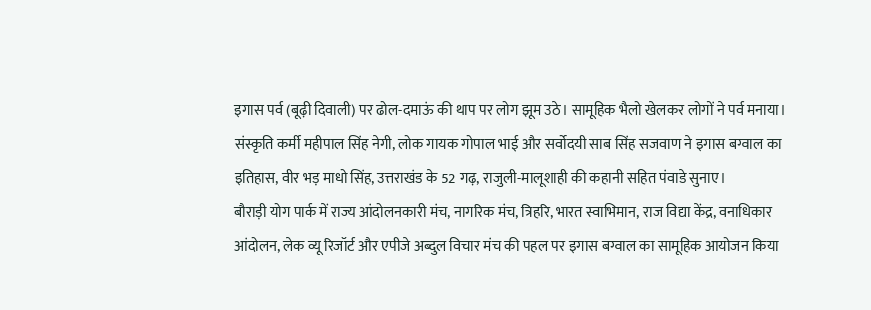इगास पर्व (बूढ़ी दिवाली) पर ढोल-दमाऊं की थाप पर लोग झूम उठे। सामूहिक भैलो खेलकर लोगों ने पर्व मनाया। संस्कृति कर्मी महीपाल सिंह नेगी, लोक गायक गोपाल भाई और सर्वोदयी साब सिंह सजवाण ने इगास बग्वाल का इतिहास, वीर भड़ माधो सिंह, उत्तराखंड के 52 गढ़, राजुली-मालूशाही की कहानी सहित पंवाडे सुनाए।
बौराड़ी योग पार्क में राज्य आंदोलनकारी मंच, नागरिक मंच, त्रिहरि, भारत स्वाभिमान, राज विद्या केंद्र, वनाधिकार आंदोलन, लेक व्यू रिजॉर्ट और एपीजे अब्दुल विचार मंच की पहल पर इगास बग्वाल का सामूहिक आयोजन किया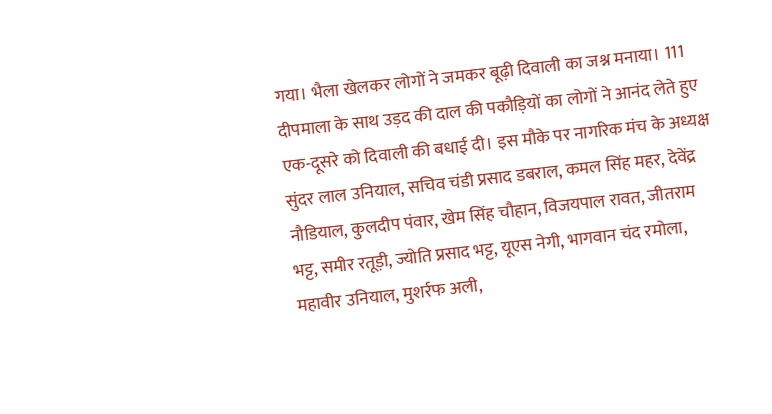गया। भैला खेलकर लोगों ने जमकर बूढ़ी दिवाली का जश्न मनाया। 111 दीपमाला के साथ उड़द की दाल की पकौड़ियों का लोगों ने आनंद लेते हुए एक-दूसरे को दिवाली की बधाई दी। इस मौके पर नागरिक मंच के अध्यक्ष सुंदर लाल उनियाल, सचिव चंडी प्रसाद डबराल, कमल सिंह महर, देवेंद्र नौडियाल, कुलदीप पंवार, खेम सिंह चौहान, विजयपाल रावत, जीतराम भट्ट, समीर रतूड़ी, ज्योति प्रसाद भट्ट, यूएस नेगी, भागवान चंद रमोला, महावीर उनियाल, मुशर्रफ अली,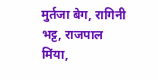मुर्तजा बेग, रागिनी भट्ट, राजपाल मिंया,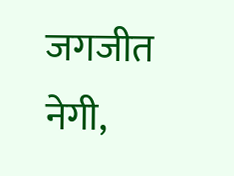जगजीत नेगी,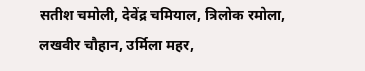सतीश चमोली, देवेंद्र चमियाल, त्रिलोक रमोला, लखवीर चौहान, उर्मिला महर,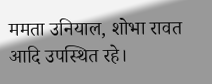ममता उनियाल, शोभा रावत आदि उपस्थित रहे।